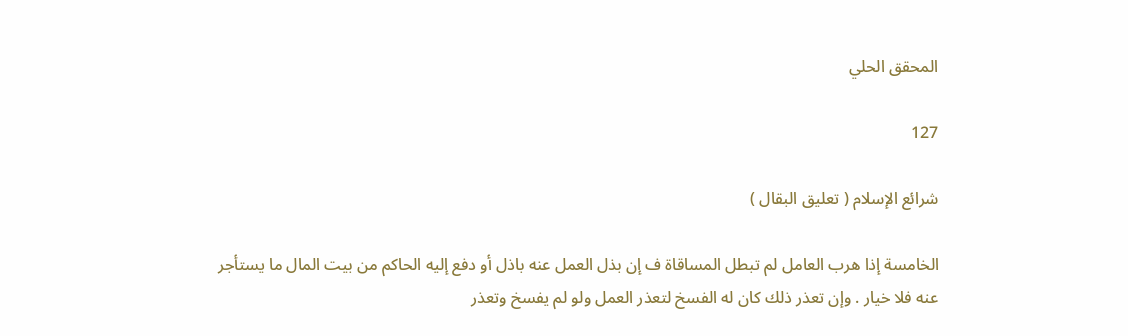المحقق الحلي

127

شرائع الإسلام ( تعليق البقال )

الخامسة إذا هرب العامل لم تبطل المساقاة ف إن بذل العمل عنه باذل أو دفع إليه الحاكم من بيت المال ما يستأجر عنه فلا خيار . وإن تعذر ذلك كان له الفسخ لتعذر العمل ولو لم يفسخ وتعذر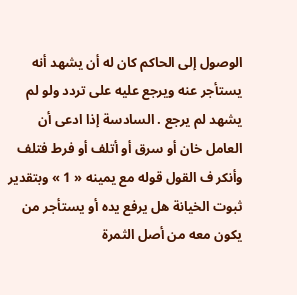الوصول إلى الحاكم كان له أن يشهد أنه يستأجر عنه ويرجع عليه على تردد ولو لم يشهد لم يرجع . السادسة إذا ادعى أن العامل خان أو سرق أو أتلف أو فرط فتلف وأنكر ف القول قوله مع يمينه « 1 » وبتقدير ثبوت الخيانة هل يرفع يده أو يستأجر من يكون معه من أصل الثمرة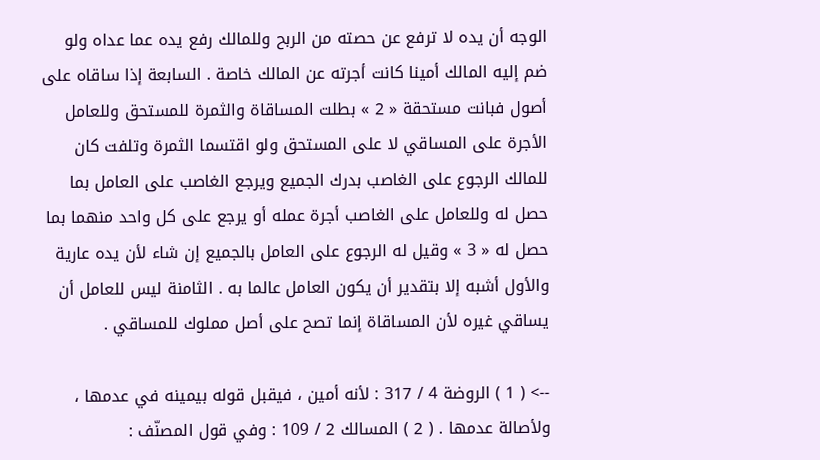الوجه أن يده لا ترفع عن حصته من الربح وللمالك رفع يده عما عداه ولو ضم إليه المالك أمينا كانت أجرته عن المالك خاصة . السابعة إذا ساقاه على أصول فبانت مستحقة « 2 » بطلت المساقاة والثمرة للمستحق وللعامل الأجرة على المساقي لا على المستحق ولو اقتسما الثمرة وتلفت كان للمالك الرجوع على الغاصب بدرك الجميع ويرجع الغاصب على العامل بما حصل له وللعامل على الغاصب أجرة عمله أو يرجع على كل واحد منهما بما حصل له « 3 » وقيل له الرجوع على العامل بالجميع إن شاء لأن يده عارية والأول أشبه إلا بتقدير أن يكون العامل عالما به . الثامنة ليس للعامل أن يساقي غيره لأن المساقاة إنما تصح على أصل مملوك للمساقي .

--> ( 1 ) الروضة 4 / 317 : لأنه أمين ، فيقبل قوله بيمينه في عدمها ، ولأصالة عدمها . ( 2 ) المسالك 2 / 109 : وفي قول المصنّف :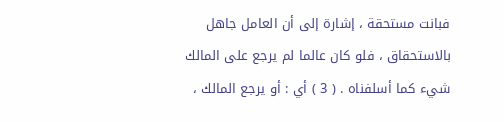فبانت مستحقة ، إشارة إلى أن العامل جاهل بالاستحقاق ، فلو كان عالما لم يرجع على المالك شيء كما أسلفناه . ( 3 ) أي : أو يرجع المالك ،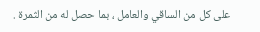على كل من الساقي والعامل ، بما حصل له من الثمرة .